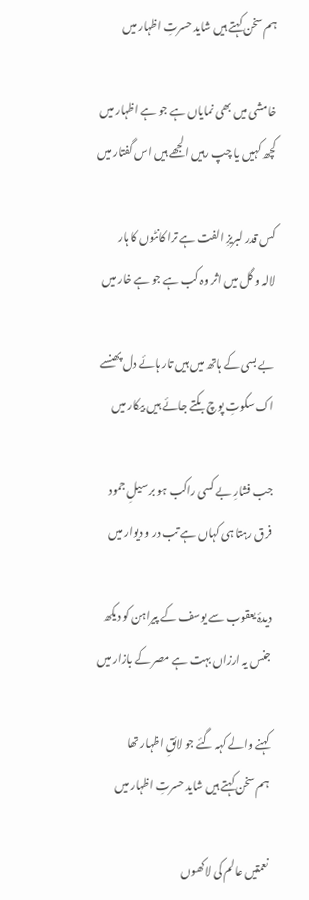ہم سخن کہتے ہیں شاید حسرتِ اظہار میں

خامشی میں بھی نمایاں ہے جو ہے اظہار میں
کچھ کہیں یا چپ رہیں الجھے ہیں اس گفتار میں

کس قدر لبریزِ الفت ہے ترا کانٹوں کا ہار
لالہ و گل میں اثر وہ کب ہے جو ہے خار میں

بے بسی کے ہاتھ میں ہیں تار ہائے دل پھنسے
اک سکوتِ پوچ بکتے جائے ہیں بیکار میں

جب فشارِ بے کسی راکب ہو بر سیلِ جمود
فرق رہتا ہی کہاں ہے تب در و دیوار میں

دیدۂ یعقوب سے یوسف کے پیراہن کو دیکھ
جنس یہ ارزاں بہت ہے مصر کے بازار میں

کہنے والے کہہ گئے جو لائقِ اظہار تھا
ہم سخن کہتے ہیں شاید حسرتِ اظہار میں

نعمتیں عالم کی لاکھوں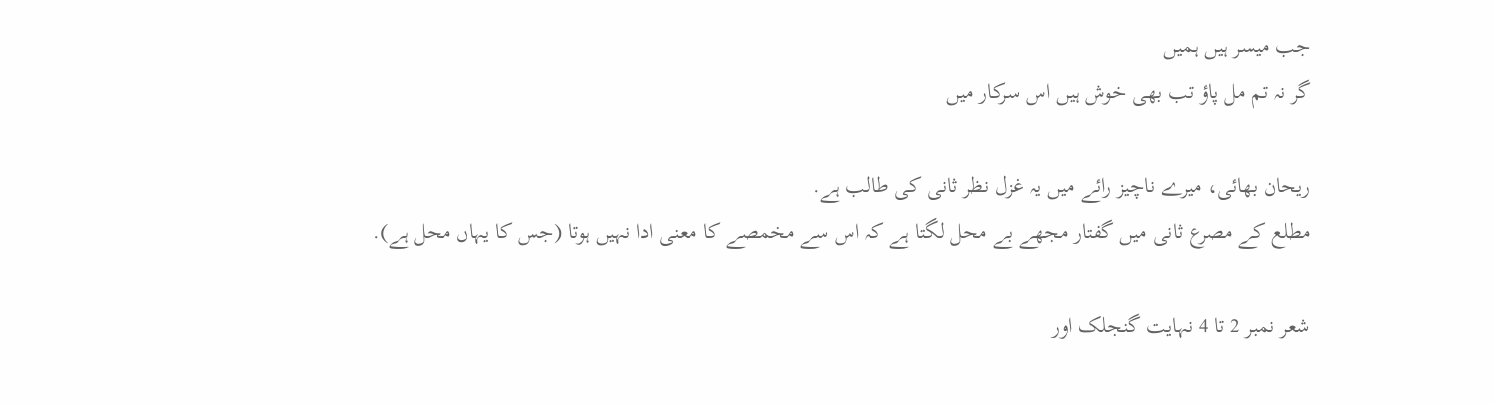جب میسر ہیں ہمیں
گر نہ تم مل پاؤ تب بھی خوش ہیں اس سرکار میں

ریحان بھائی، میرے ناچیز رائے میں یہ غزل نظر ثانی کی طالب ہے.
مطلع کے مصرع ثانی میں گفتار مجھے بے محل لگتا ہے کہ اس سے مخمصے کا معنی ادا نہیں ہوتا (جس کا یہاں محل ہے).

شعر نمبر 2 تا 4 نہایت گنجلک اور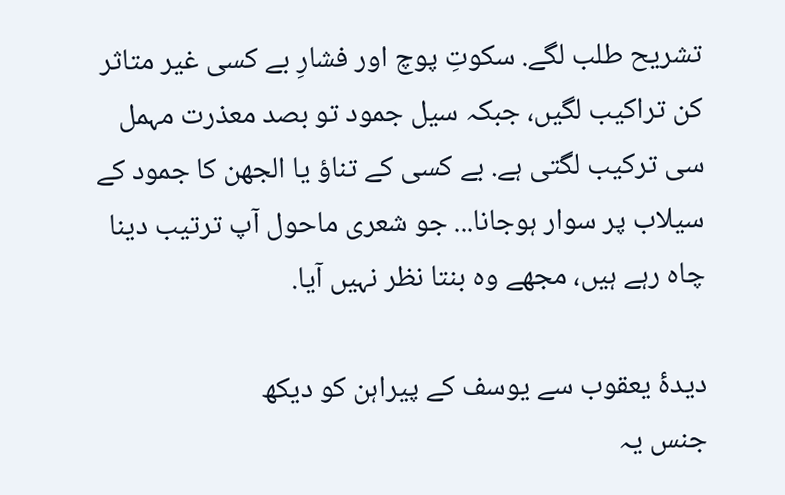تشریح طلب لگے. سکوتِ پوچ اور فشارِ بے کسی غیر متاثر کن تراکیب لگیں، جبکہ سیل جمود تو بصد معذرت مہمل سی ترکیب لگتی ہے. بے کسی کے تناؤ یا الجھن کا جمود کے سیلاب پر سوار ہوجانا... جو شعری ماحول آپ ترتیب دینا چاہ رہے ہیں، مجھے وہ بنتا نظر نہیں آیا.

دیدۂ یعقوب سے یوسف کے پیراہن کو دیکھ
جنس یہ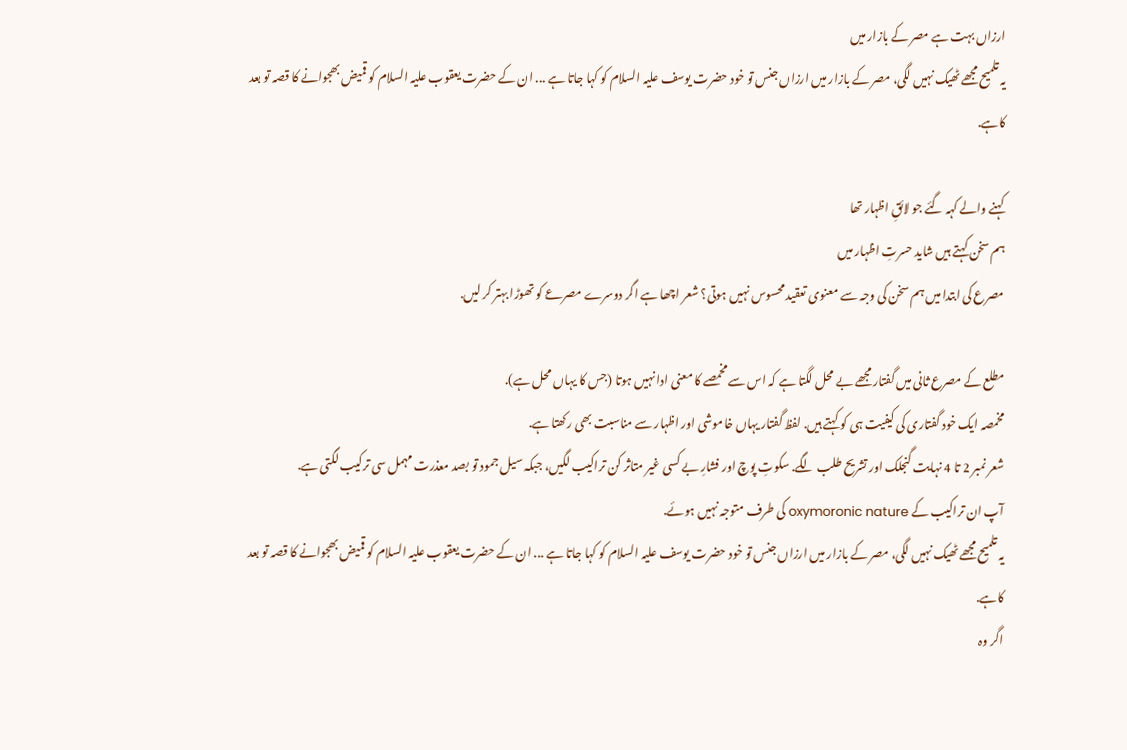ارزاں بہت ہے مصر کے بازار میں
یہ تلمیح مجھے ٹھیک نہیں لگی، مصر کے بازار میں ارزاں جنس تو خود حضرت یوسف علیہ السلام کو کہا جاتا ہے ... ان کے حضرت یعقوب علیہ السلام کو قمیض بھجوانے کا قصہ تو بعد کاہے.

کہنے والے کہہ گئے جو لائقِ اظہار تھا
ہم سخن کہتے ہیں شاید حسرتِ اظہار میں
مصرع کی ابتدا میں ہم سخن کی وجہ سے معنوی تعقید محسوس نہیں ہوتی؟ شعر اچھا ہے اگر دوسرے مصرعے کو تھوڑا بہتر کر لیں.

مطلع کے مصرع ثانی میں گفتار مجھے بے محل لگتا ہے کہ اس سے مخمصے کا معنی ادا نہیں ہوتا (جس کا یہاں محل ہے).
مخمصہ ایک خود گفتاری کی کیفیت ہی کو کہتے ہیں. لفظ گفتار یہاں خاموشی اور اظہار سے مناسبت بھی رکھتا ہے.
شعر نمبر 2 تا 4 نہایت گنجلک اور تشریح طلب لگے. سکوتِ پوچ اور فشارِ بے کسی غیر متاثر کن تراکیب لگیں، جبکہ سیل جمود تو بصد معذرت مہمل سی ترکیب لگتی ہے.
آپ ان تراکیب کے oxymoronic nature کی طرف متوجہ نہیں ہوئے.
یہ تلمیح مجھے ٹھیک نہیں لگی، مصر کے بازار میں ارزاں جنس تو خود حضرت یوسف علیہ السلام کو کہا جاتا ہے ... ان کے حضرت یعقوب علیہ السلام کو قمیض بھجوانے کا قصہ تو بعد کاہے.
اگر وہ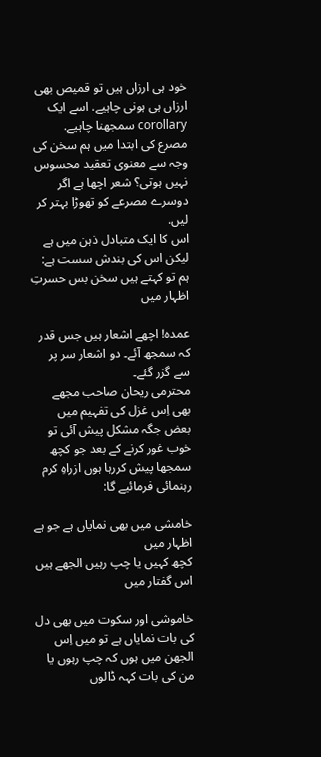خود ہی ارزاں ہیں تو قمیص بھی ارزاں ہی ہونی چاہیے. اسے ایک corollary سمجھنا چاہیے.
مصرع کی ابتدا میں ہم سخن کی وجہ سے معنوی تعقید محسوس نہیں ہوتی؟ شعر اچھا ہے اگر دوسرے مصرعے کو تھوڑا بہتر کر لیں.
اس کا ایک متبادل ذہن میں ہے لیکن اس کی بندش سست ہے:
ہم تو کہتے ہیں سخن بس حسرتِ اظہار میں

عمدہ! اچھے اشعار ہیں جس قدر کہ سمجھ آئے۔ دو اشعار سر پر سے گزر گئے۔
محترمی ریحان صاحب مجھے بھی اِس غزل کی تفہیم میں بعض جگہ مشکل پیش آئی تو خوب غور کرنے کے بعد جو کچھ سمجھا پیش کررہا ہوں ازراہِ کرم رہنمائی فرمائیے گا:

خامشی میں بھی نمایاں ہے جو ہے اظہار میں
کچھ کہیں یا چپ رہیں الجھے ہیں اس گفتار میں

خاموشی اور سکوت میں بھی دل کی بات نمایاں ہے تو میں اِس الجھن میں ہوں کہ چپ رہوں یا من کی بات کہہ ڈالوں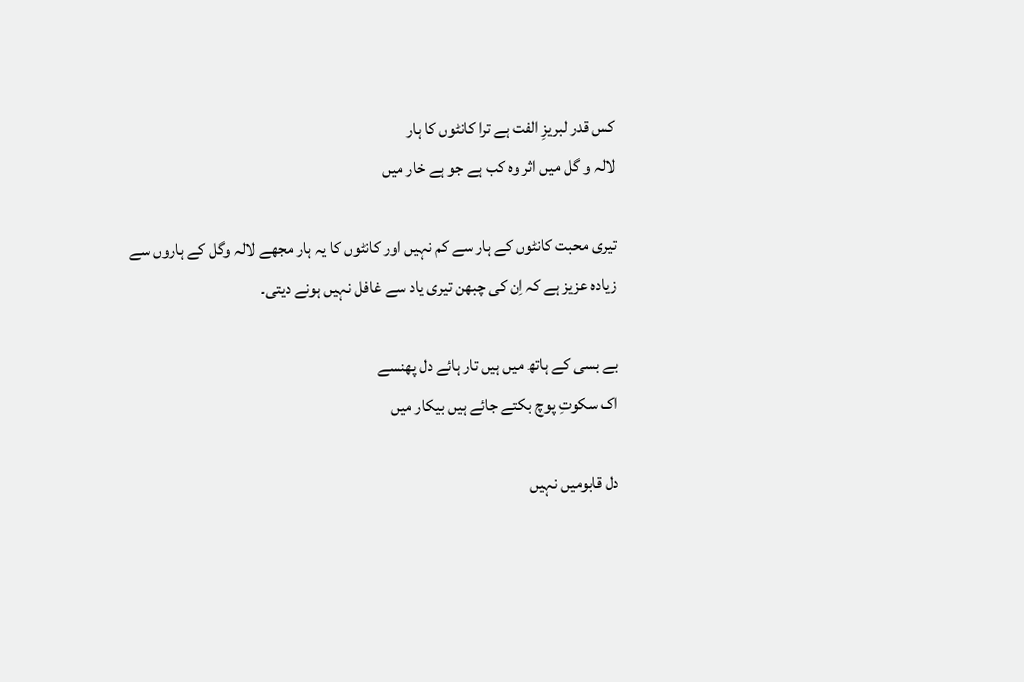کس قدر لبریزِ الفت ہے ترا کانٹوں کا ہار
لالہ و گل میں اثر وہ کب ہے جو ہے خار میں

تیری محبت کانٹوں کے ہار سے کم نہیں اور کانٹوں کا یہ ہار مجھے لالہ وگل کے ہاروں سے زیادہ عزیز ہے کہ اِن کی چبھن تیری یاد سے غافل نہیں ہونے دیتی۔

بے بسی کے ہاتھ میں ہیں تار ہائے دل پھنسے
اک سکوتِ پوچ بکتے جائے ہیں بیکار میں

دل قابومیں نہیں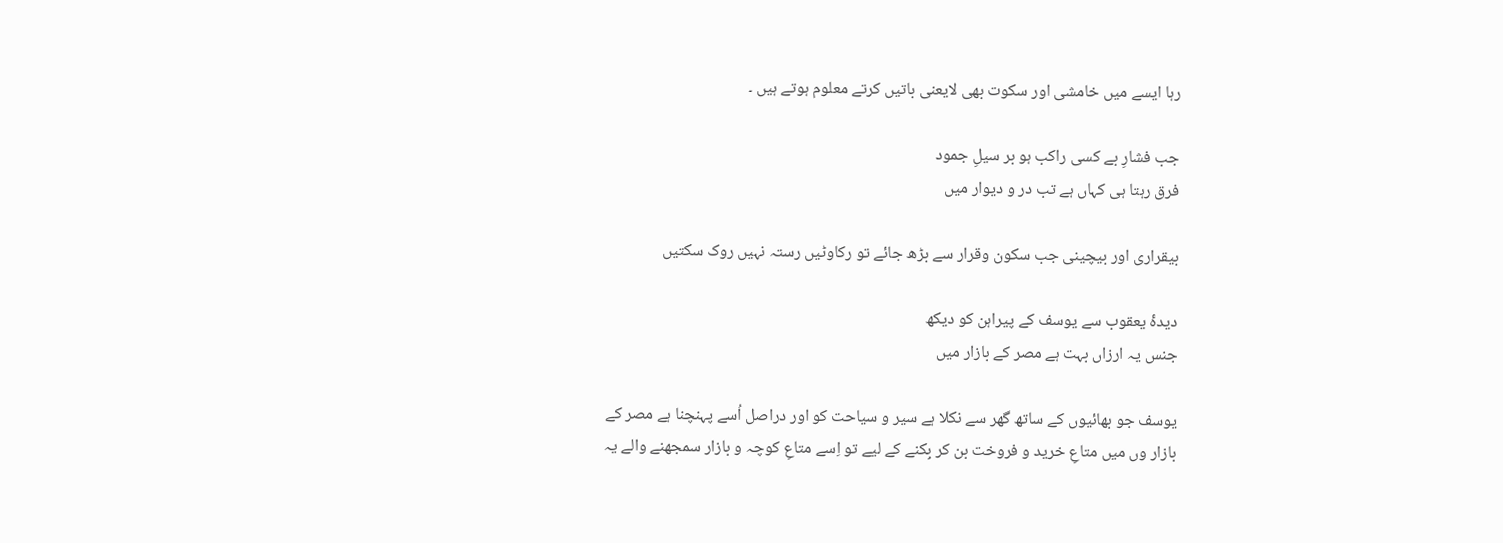رہا ایسے میں خامشی اور سکوت بھی لایعنی باتیں کرتے معلوم ہوتے ہیں ۔

جب فشارِ بے کسی راکب ہو بر سیلِ جمود
فرق رہتا ہی کہاں ہے تب در و دیوار میں

بیقراری اور بیچینی جب سکون وقرار سے بڑھ جائے تو رکاوٹیں رستہ نہیں روک سکتیں

دیدۂ یعقوب سے یوسف کے پیراہن کو دیکھ
جنس یہ ارزاں بہت ہے مصر کے بازار میں

یوسف جو بھائیوں کے ساتھ گھر سے نکلا ہے سیر و سیاحت کو اور دراصل اُسے پہنچنا ہے مصر کے بازار وں میں متاعِ خرید و فروخت بن کر بِکنے کے لیے تو اِسے متاعِ کوچہ و بازار سمجھنے والے یہ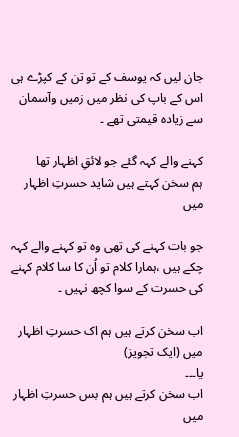جان لیں کہ یوسف کے تو تن کے کپڑے ہی اس کے باپ کی نظر میں زمیں وآسمان سے زیادہ قیمتی تھے ۔

کہنے والے کہہ گئے جو لائقِ اظہار تھا
ہم سخن کہتے ہیں شاید حسرتِ اظہار میں

جو بات کہنے کی تھی وہ تو کہنے والے کہہ چکے ہیں ،ہمارا کلام تو اُن کا سا کلام کہنے کی حسرت کے سوا کچھ نہیں ۔

اب سخن کرتے ہیں ہم اک حسرتِ اظہار میں (ایک تجویز)
یا۔۔۔
اب سخن کرتے ہیں ہم بس حسرتِ اظہار میں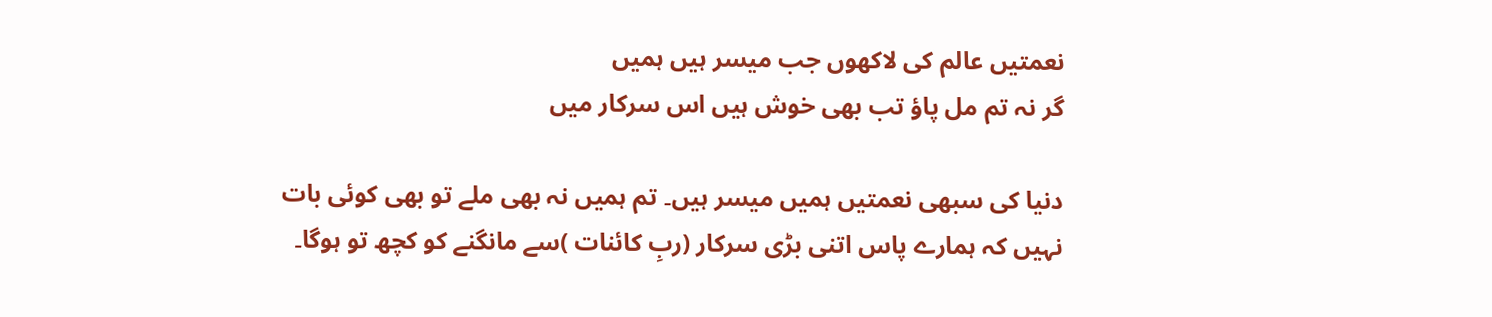نعمتیں عالم کی لاکھوں جب میسر ہیں ہمیں
گر نہ تم مل پاؤ تب بھی خوش ہیں اس سرکار میں

دنیا کی سبھی نعمتیں ہمیں میسر ہیں۔ تم ہمیں نہ بھی ملے تو بھی کوئی بات نہیں کہ ہمارے پاس اتنی بڑی سرکار (ربِ کائنات )سے مانگنے کو کچھ تو ہوگا۔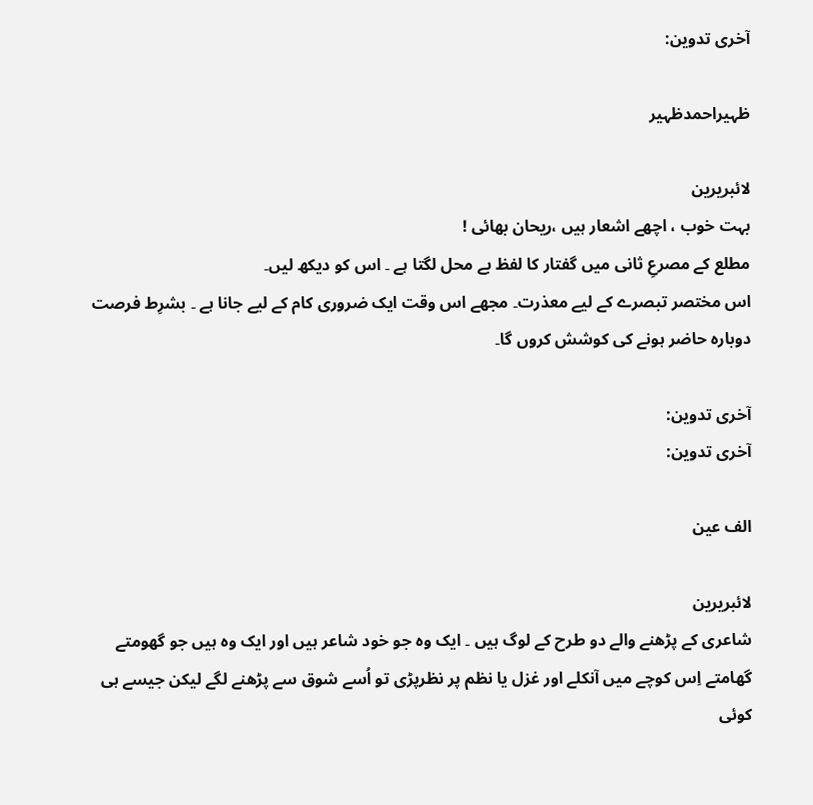آخری تدوین:

ظہیراحمدظہیر

لائبریرین
بہت خوب ، اچھے اشعار ہیں ،ریحان بھائی !
مطلع کے مصرعِ ثانی میں گفتار کا لفظ بے محل لگتا ہے ۔ اس کو دیکھ لیں۔
اس مختصر تبصرے کے لیے معذرت۔ مجھے اس وقت ایک ضروری کام کے لیے جانا ہے ۔ بشرِط فرصت دوبارہ حاضر ہونے کی کوشش کروں گا۔

آخری تدوین:
آخری تدوین:

الف عین

لائبریرین
شاعری کے پڑھنے والے دو طرح کے لوگ ہیں ۔ ایک وہ جو خود شاعر ہیں اور ایک وہ ہیں جو گھومتے گھامتے اِس کوچے میں آنکلے اور غزل یا نظم پر نظرپڑی تو اُسے شوق سے پڑھنے لگے لیکن جیسے ہی کوئی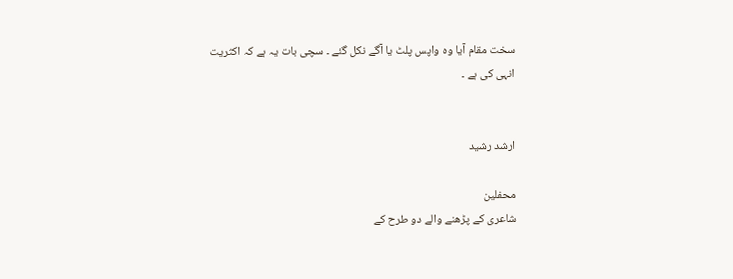سخت مقام آیا وہ واپس پلٹ یا آگے نکل گئے ۔ سچی بات یہ ہے کہ اکثریت انہی کی ہے ۔


ارشد رشید

محفلین
شاعری کے پڑھنے والے دو طرح کے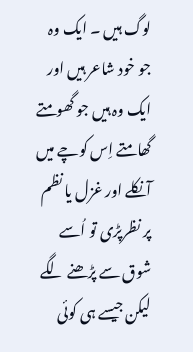لوگ ہیں ۔ ایک وہ جو خود شاعر ہیں اور ایک وہ ہیں جو گھومتے گھامتے اِس کوچے میں آنکلے اور غزل یا نظم پر نظرپڑی تو اُسے شوق سے پڑھنے لگے لیکن جیسے ہی کوئی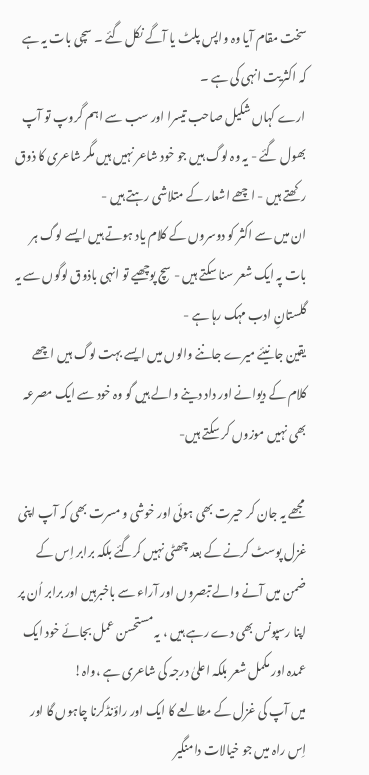سخت مقام آیا وہ واپس پلٹ یا آگے نکل گئے ۔ سچی بات یہ ہے کہ اکثریت انہی کی ہے ۔
ارے کہاں شکیل صاحب تیسرا اور سب سے اہم گروپ تو آپ بھول گئے - یہ وہ لوگ ہیں جو خود شاعر نہیں ہیں مگر شاعری کا ذوق رکھتے ہیں - اچھے اشعار کے متلاشی رہتے ہیں -
ان میں سے اکثر کو دوسروں کے کلام یاد ہوتے ہیں ایسے لوگ ہر بات پہ ایک شعر سنا سکتے ہیں - سچ پوچھیے تو انہی باذوق لوگوں سے یہ گلستانِ ادب مہک رہا ہے -
یقین جانیئے میرے جاننے والوں میں ایسے بہت لوگ ہیں اچھے کلام کے دیوانے اور داد دینے والے ہیں گو وہ خود سے ایک مصرعہ بھی نہیں موزوں کر سکتے ہیں-

مجھے یہ جان کر حیرت بھی ہوئی اور خوشی و مسرت بھی کہ آپ اپنی غزل پوسٹ کرنے کے بعد چھٹی نہیں کرگئے بلکہ برابر اِس کے ضمن میں آنے والے تبصروں اور آراء سے باخبرہیں اور برابر اُن پر اپنا رسپونس بھی دے رہے ہیں ، یہ مستحسن عمل بجائے خود ایک عمدہ اور مکمل شعر بلکہ اعلیٰ درجہ کی شاعری ہے ،واہ!
میں آپ کی غزل کے مطالعے کا ایک اور راؤنڈکرنا چاہوں گا اور اِس راہ میں جو خیالات دامنگیر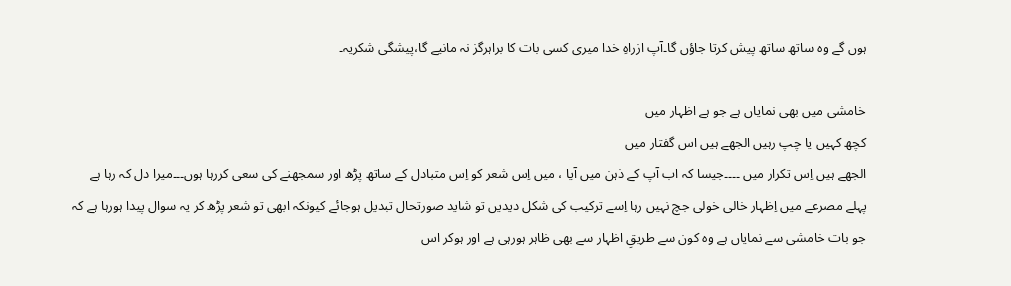ہوں گے وہ ساتھ ساتھ پیش کرتا جاؤں گا۔آپ ازراہِ خدا میری کسی بات کا براہرگز نہ مانیے گا،پیشگی شکریہ۔

خامشی میں بھی نمایاں ہے جو ہے اظہار میں
کچھ کہیں یا چپ رہیں الجھے ہیں اس گفتار میں
الجھے ہیں اِس تکرار میں ۔۔۔۔جیسا کہ اب آپ کے ذہن میں آیا ، میں اِس شعر کو اِس متبادل کے ساتھ پڑھ اور سمجھنے کی سعی کررہا ہوں۔۔۔میرا دل کہ رہا ہے پہلے مصرعے میں اِظہار خالی خولی جچ نہیں رہا اِسے ترکیب کی شکل دیدیں تو شاید صورتحال تبدیل ہوجائے کیونکہ ابھی تو شعر پڑھ کر یہ سوال پیدا ہورہا ہے کہ جو بات خامشی سے نمایاں ہے وہ کون سے طریقِ اظہار سے بھی ظاہر ہورہی ہے اور ہوکر اس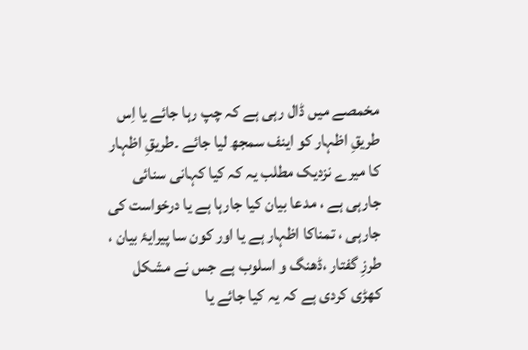مخمصے میں ڈال رہی ہے کہ چپ رہا جائے یا اِس طریقِ اظہار کو اینف سمجھ لیا جائے ۔طریقِ اظہار کا میرے نزدیک مطلب یہ کہ کیا کہانی سنائی جارہی ہے ، مدعا بیان کیا جارہا ہے یا درخواست کی جارہی ، تمناکا اظہار ہے یا اور کون سا پیرایۂ بیان ، طرزِ گفتار ،ڈھنگ و اسلوب ہے جس نے مشکل کھڑی کردی ہے کہ یہ کیا جائے یا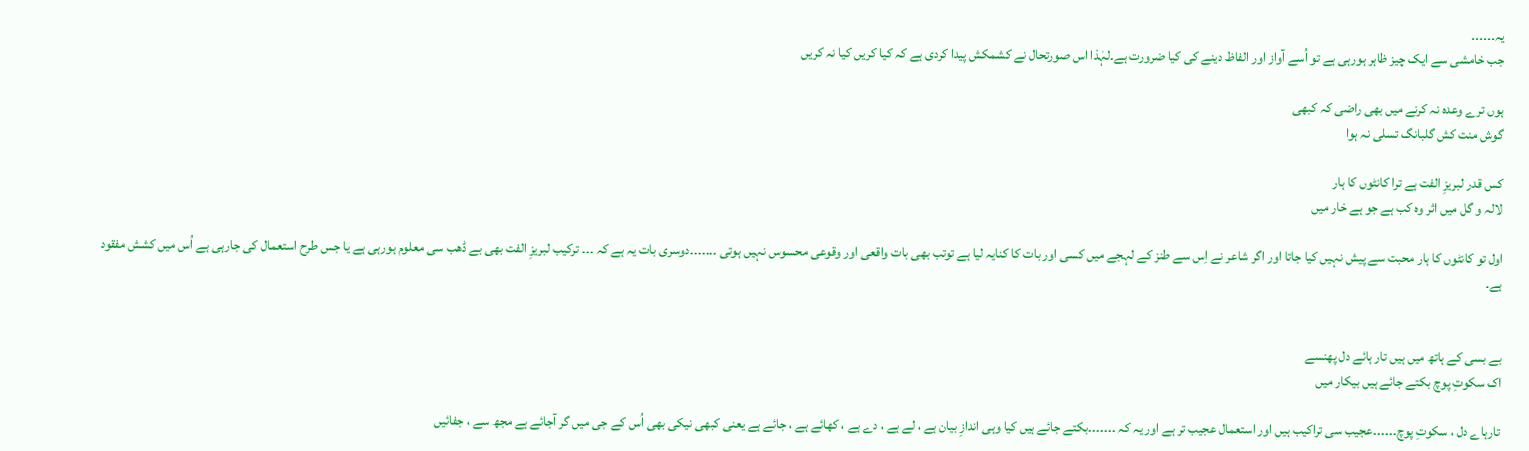یہ۔۔۔۔۔۔
جب خامشی سے ایک چیز ظاہر ہورہی ہے تو اُسے آواز اور الفاظ دینے کی کیا ضرورت ہے۔لہٰذا اس صورتحال نے کشمکش پیدا کردی ہے کہ کیا کریں کیا نہ کریں

ہوں ترے وعدہ نہ کرنے میں بھی راضی کہ کبھی
گوش منت کش گلبانگ تسلی نہ ہوا

کس قدر لبریزِ الفت ہے ترا کانٹوں کا ہار
لالہ و گل میں اثر وہ کب ہے جو ہے خار میں

اول تو کانٹوں کا ہار محبت سے پیش نہیں کیا جاتا اور اگر شاعر نے اِس سے طنز کے لہجے میں کسی اور بات کا کنایہ لیا ہے توتب بھی بات واقعی اور وقوعی محسوس نہیں ہوتی ۔۔۔۔۔۔۔دوسری بات یہ ہے کہ ۔۔۔ ترکیب لبریزِ الفت بھی بے ڈھب سی معلوم ہورہی ہے یا جس طرح استعمال کی جارہی ہے اُس میں کشش مفقود ہے۔


بے بسی کے ہاتھ میں ہیں تار ہائے دل پھنسے
اک سکوتِ پوچ بکتے جائے ہیں بیکار میں

تارہاے دل ، سکوتِ پوچ۔۔۔۔۔۔عجیب سی تراکیب ہیں اور استعمال عجیب تر ہے اور یہ کہ ۔۔۔۔۔۔۔بکتے جائے ہیں کیا وہی اندازِ بیان ہے ، لے ہے ، دے ہے ، کھائے ہے ، جائے ہے یعنی کبھی نیکی بھی اُس کے جی میں گر آجائے ہے مجھ سے ، جفائیں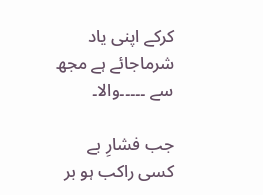کرکے اپنی یاد شرماجائے ہے مجھ سے ۔۔۔۔۔والا۔

جب فشارِ بے کسی راکب ہو بر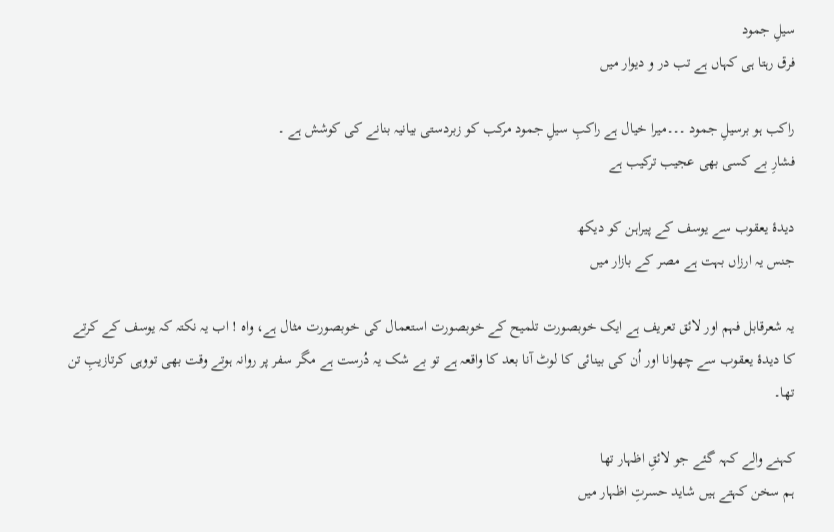سیلِ جمود
فرق رہتا ہی کہاں ہے تب در و دیوار میں

راکب ہو برسیلِ جمود ۔۔۔میرا خیال ہے راکبِ سیلِ جمود مرکب کو زبردستی بیانیہ بنانے کی کوشش ہے ۔
فشارِ بے کسی بھی عجیب ترکیب ہے

دیدۂ یعقوب سے یوسف کے پیراہن کو دیکھ
جنس یہ ارزاں بہت ہے مصر کے بازار میں

یہ شعرقابل فہم اور لائق تعریف ہے ایک خوبصورت تلمیح کے خوبصورت استعمال کی خوبصورت مثال ہے، واہ ! اب یہ نکتہ کہ یوسف کے کرتے کا دیدۂ یعقوب سے چھوانا اور اُن کی بینائی کا لوٹ آنا بعد کا واقعہ ہے تو بے شک یہ دُرست ہے مگر سفر پر روانہ ہوتے وقت بھی تووہی کرتازیبِ تن تھا۔

کہنے والے کہہ گئے جو لائقِ اظہار تھا
ہم سخن کہتے ہیں شاید حسرتِ اظہار میں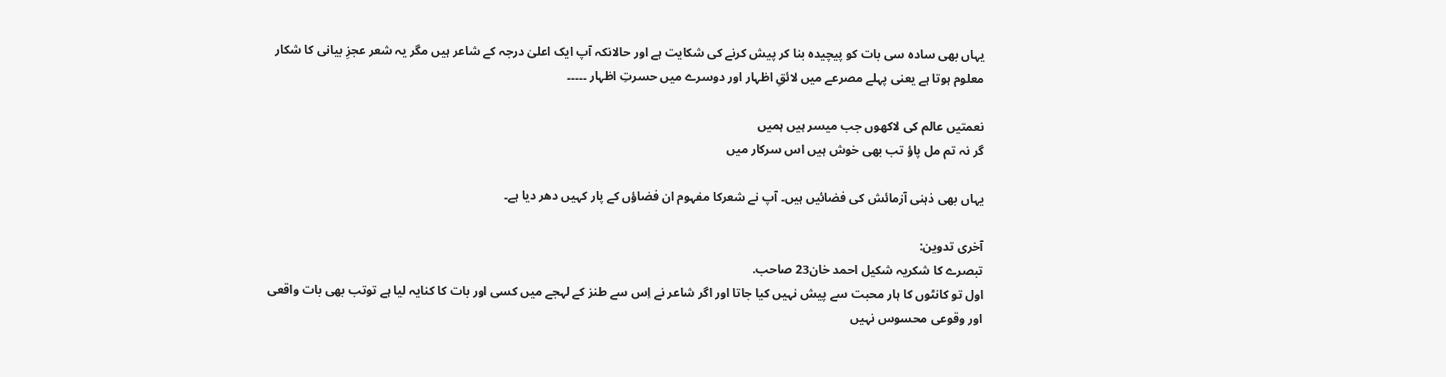یہاں بھی سادہ سی بات کو پیچیدہ بنا کر پیش کرنے کی شکایت ہے اور حالانکہ آپ ایک اعلیٰ درجہ کے شاعر ہیں مگر یہ شعر عجزِ بیانی کا شکار معلوم ہوتا ہے یعنی پہلے مصرعے میں لائقِ اظہار اور دوسرے میں حسرتِ اظہار ۔۔۔۔۔

نعمتیں عالم کی لاکھوں جب میسر ہیں ہمیں
گر نہ تم مل پاؤ تب بھی خوش ہیں اس سرکار میں

یہاں بھی ذہنی آزمائش کی فضائیں ہیں۔ آپ نے شعرکا مفہوم ان فضاؤں کے پار کہیں دھر دیا ہے۔

آخری تدوین:
تبصرے کا شکریہ شکیل احمد خان23 صاحب.
اول تو کانٹوں کا ہار محبت سے پیش نہیں کیا جاتا اور اگر شاعر نے اِس سے طنز کے لہجے میں کسی اور بات کا کنایہ لیا ہے توتب بھی بات واقعی اور وقوعی محسوس نہیں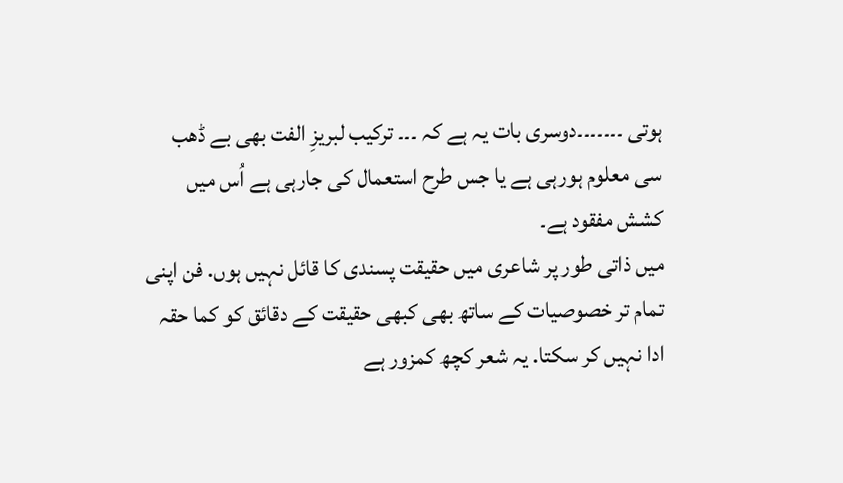ہوتی ۔۔۔۔۔۔۔دوسری بات یہ ہے کہ ۔۔۔ ترکیب لبریزِ الفت بھی بے ڈھب سی معلوم ہورہی ہے یا جس طرح استعمال کی جارہی ہے اُس میں کشش مفقود ہے۔
میں ذاتی طور پر شاعری میں حقیقت پسندی کا قائل نہیں ہوں. فن اپنی تمام تر خصوصیات کے ساتھ بھی کبھی حقیقت کے دقائق کو کما حقہ ادا نہیں کر سکتا. یہ شعر کچھ کمزور ہے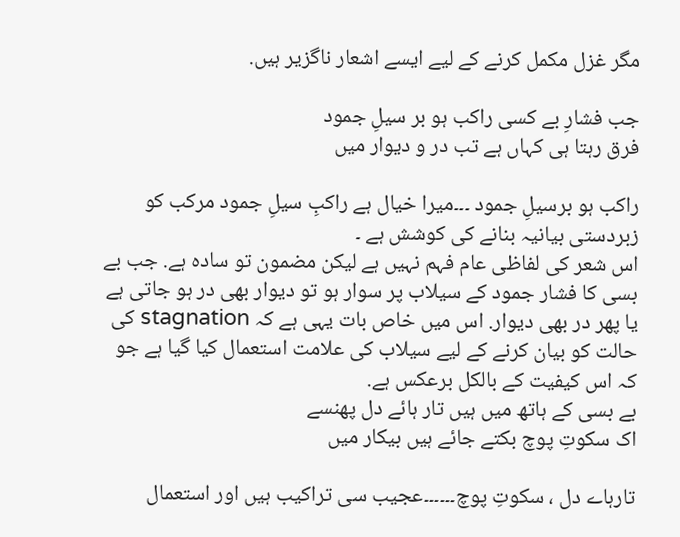مگر غزل مکمل کرنے کے لیے ایسے اشعار ناگزیر ہیں.

جب فشارِ بے کسی راکب ہو بر سیلِ جمود
فرق رہتا ہی کہاں ہے تب در و دیوار میں

راکب ہو برسیلِ جمود ۔۔۔میرا خیال ہے راکبِ سیلِ جمود مرکب کو زبردستی بیانیہ بنانے کی کوشش ہے ۔
اس شعر کی لفاظی عام فہم نہیں ہے لیکن مضمون تو سادہ ہے. جب بے بسی کا فشار جمود کے سیلاب پر سوار ہو تو دیوار بھی در ہو جاتی ہے یا پھر در بھی دیوار. اس میں خاص بات یہی ہے کہ stagnation کی حالت کو بیان کرنے کے لیے سیلاب کی علامت استعمال کیا گیا ہے جو کہ اس کیفیت کے بالکل برعکس ہے.
بے بسی کے ہاتھ میں ہیں تار ہائے دل پھنسے
اک سکوتِ پوچ بکتے جائے ہیں بیکار میں

تارہاے دل ، سکوتِ پوچ۔۔۔۔۔۔عجیب سی تراکیب ہیں اور استعمال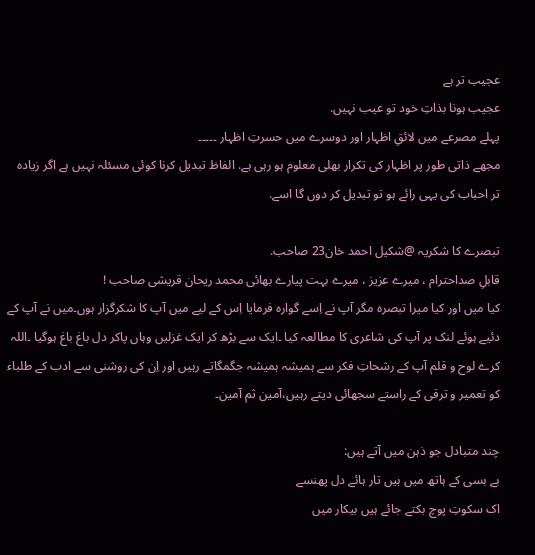عجیب تر ہے
عجیب ہونا بذاتِ خود تو عیب نہیں.
پہلے مصرعے میں لائقِ اظہار اور دوسرے میں حسرتِ اظہار ۔۔۔۔۔
مجھے ذاتی طور پر اظہار کی تکرار بھلی معلوم ہو رہی ہے. الفاظ تبدیل کرنا کوئی مسئلہ نہیں ہے اگر زیادہ تر احباب کی یہی رائے ہو تو تبدیل کر دوں گا اسے.

تبصرے کا شکریہ @شکیل احمد خان23 صاحب.
قابلِ صداحترام ، میرے عزیز ، میرے بہت پیارے بھائی محمد ریحان قریشی صاحب !
کیا میں اور کیا میرا تبصرہ مگر آپ نے اِسے گوارہ فرمایا اِس کے لیے میں آپ کا شکرگزار ہوں۔میں نے آپ کے دئیے ہوئے لنک پر آپ کی شاعری کا مطالعہ کیا ۔ایک سے بڑھ کر ایک غزلیں وہاں پاکر دل باغ باغ ہوگیا ۔اللہ کرے لوح و قلم آپ کے رشحاتِ فکر سے ہمیشہ ہمیشہ جگمگاتے رہیں اور اِن کی روشنی سے ادب کے طلباء کو تعمیر و ترقی کے راستے سجھائی دیتے رہیں،آمین ثم آمین۔

چند متبادل جو ذہن میں آتے ہیں:
بے بسی کے ہاتھ میں ہیں تار ہائے دل پھنسے
اک سکوتِ پوچ بکتے جائے ہیں بیکار میں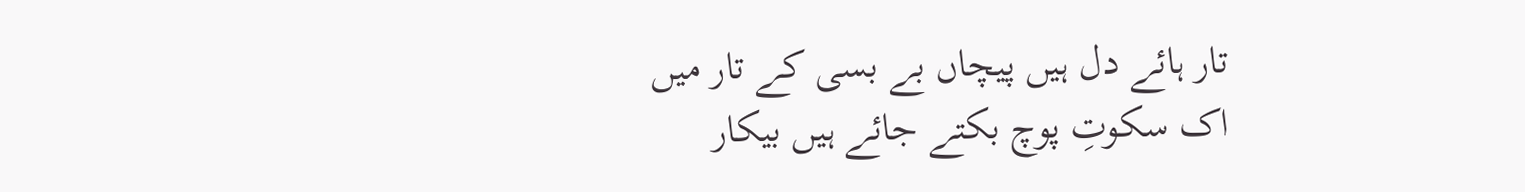تار ہائے دل ہیں پیچاں بے بسی کے تار میں
اک سکوتِ پوچ بکتے جائے ہیں بیکار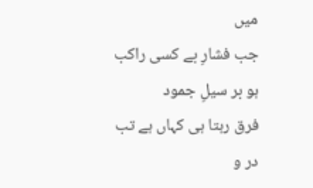میں
جب فشارِ بے کسی راکب ہو بر سیلِ جمود
فرق رہتا ہی کہاں ہے تب در و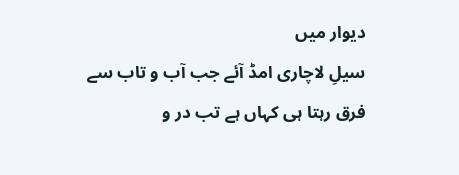دیوار میں
سیلِ لاچاری امڈ آئے جب آب و تاب سے
فرق رہتا ہی کہاں ہے تب در و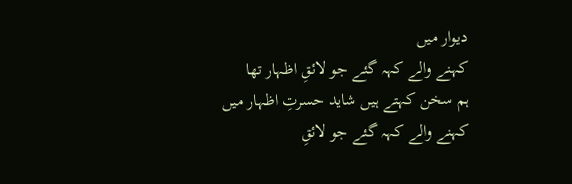دیوار میں
کہنے والے کہہ گئے جو لائقِ اظہار تھا
ہم سخن کہتے ہیں شاید حسرتِ اظہار میں
کہنے والے کہہ گئے جو لائقِ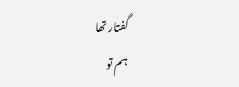گفتار تھا
ہم تو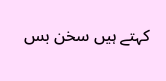کہتے ہیں سخن بس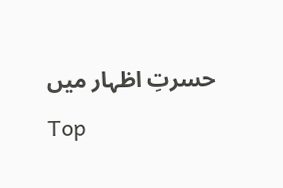حسرتِ اظہار میں

Top